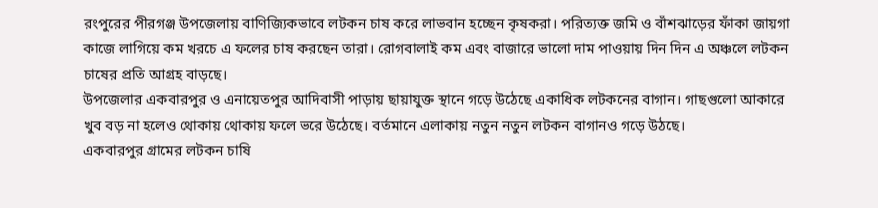রংপুরের পীরগঞ্জ উপজেলায় বাণিজ্যিকভাবে লটকন চাষ করে লাভবান হচ্ছেন কৃষকরা। পরিত্যক্ত জমি ও বাঁশঝাড়ের ফাঁকা জায়গা কাজে লাগিয়ে কম খরচে এ ফলের চাষ করছেন তারা। রোগবালাই কম এবং বাজারে ভালো দাম পাওয়ায় দিন দিন এ অঞ্চলে লটকন চাষের প্রতি আগ্রহ বাড়ছে।
উপজেলার একবারপুর ও এনায়েতপুর আদিবাসী পাড়ায় ছায়াযুক্ত স্থানে গড়ে উঠেছে একাধিক লটকনের বাগান। গাছগুলো আকারে খুব বড় না হলেও থোকায় থোকায় ফলে ভরে উঠেছে। বর্তমানে এলাকায় নতুন নতুন লটকন বাগানও গড়ে উঠছে।
একবারপুর গ্রামের লটকন চাষি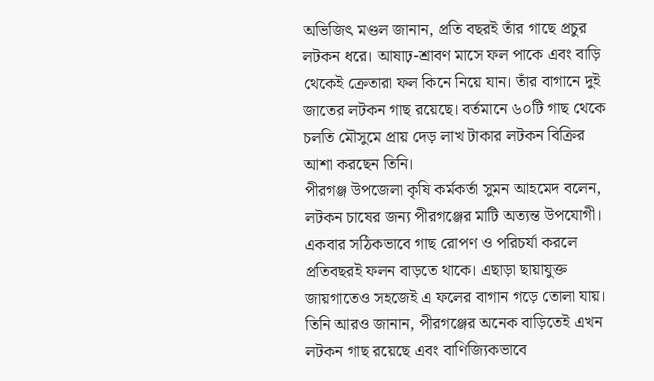অভিজিৎ মণ্ডল জানান, প্রতি বছরই তাঁর গাছে প্রচুর লটকন ধরে। আষাঢ়-শ্রাবণ মাসে ফল পাকে এবং বাড়ি থেকেই ক্রেতারা ফল কিনে নিয়ে যান। তাঁর বাগানে দুই জাতের লটকন গাছ রয়েছে। বর্তমানে ৬০টি গাছ থেকে চলতি মৌসুমে প্রায় দেড় লাখ টাকার লটকন বিক্রির আশা করছেন তিনি।
পীরগঞ্জ উপজেলা কৃষি কর্মকর্তা সুমন আহমেদ বলেন, লটকন চাষের জন্য পীরগঞ্জের মাটি অত্যন্ত উপযোগী। একবার সঠিকভাবে গাছ রোপণ ও পরিচর্যা করলে প্রতিবছরই ফলন বাড়তে থাকে। এছাড়া ছায়াযুক্ত জায়গাতেও সহজেই এ ফলের বাগান গড়ে তোলা যায়।
তিনি আরও জানান, পীরগঞ্জের অনেক বাড়িতেই এখন লটকন গাছ রয়েছে এবং বাণিজ্যিকভাবে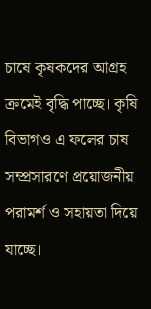চাষে কৃষকদের আগ্রহ ক্রমেই বৃদ্ধি পাচ্ছে। কৃষি বিভাগও এ ফলের চাষ সম্প্রসারণে প্রয়োজনীয় পরামর্শ ও সহায়তা দিয়ে যাচ্ছে।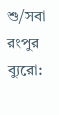শু/সবা
রংপুর ব্যুরো: